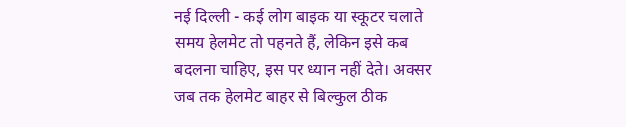नई दिल्ली - कई लोग बाइक या स्कूटर चलाते समय हेलमेट तो पहनते हैं, लेकिन इसे कब बदलना चाहिए, इस पर ध्यान नहीं देते। अक्सर जब तक हेलमेट बाहर से बिल्कुल ठीक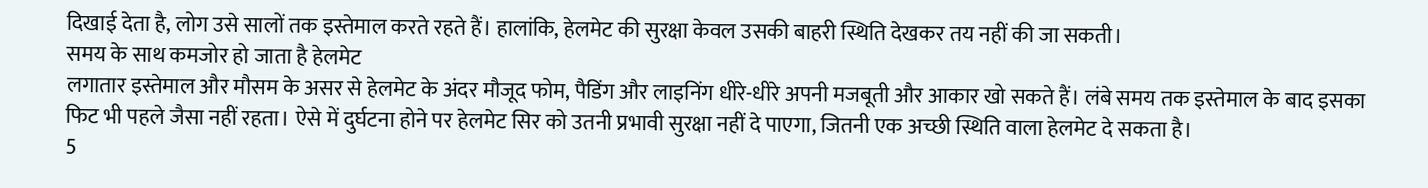दिखाई देता है, लोग उसे सालों तक इस्तेमाल करते रहते हैं। हालांकि, हेलमेट की सुरक्षा केवल उसकी बाहरी स्थिति देखकर तय नहीं की जा सकती।
समय के साथ कमजोर हो जाता है हेलमेट
लगातार इस्तेमाल और मौसम के असर से हेलमेट के अंदर मौजूद फोम, पैडिंग और लाइनिंग धीरे-धीरे अपनी मजबूती और आकार खो सकते हैं। लंबे समय तक इस्तेमाल के बाद इसका फिट भी पहले जैसा नहीं रहता। ऐसे में दुर्घटना होने पर हेलमेट सिर को उतनी प्रभावी सुरक्षा नहीं दे पाएगा, जितनी एक अच्छी स्थिति वाला हेलमेट दे सकता है।
5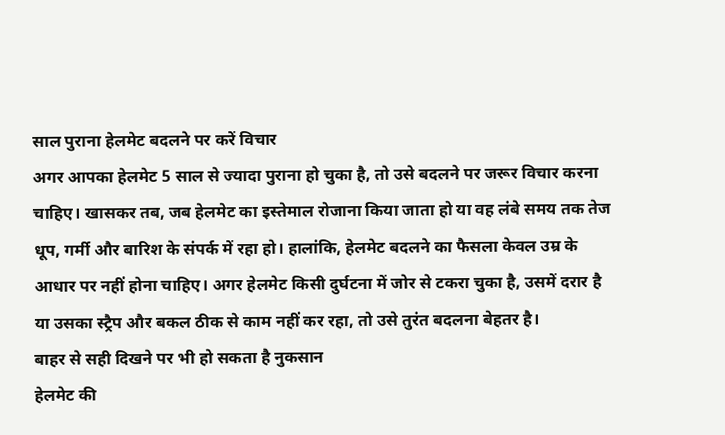साल पुराना हेलमेट बदलने पर करें विचार
अगर आपका हेलमेट 5 साल से ज्यादा पुराना हो चुका है, तो उसे बदलने पर जरूर विचार करना चाहिए। खासकर तब, जब हेलमेट का इस्तेमाल रोजाना किया जाता हो या वह लंबे समय तक तेज धूप, गर्मी और बारिश के संपर्क में रहा हो। हालांकि, हेलमेट बदलने का फैसला केवल उम्र के आधार पर नहीं होना चाहिए। अगर हेलमेट किसी दुर्घटना में जोर से टकरा चुका है, उसमें दरार है या उसका स्ट्रैप और बकल ठीक से काम नहीं कर रहा, तो उसे तुरंत बदलना बेहतर है।
बाहर से सही दिखने पर भी हो सकता है नुकसान
हेलमेट की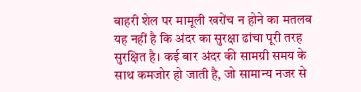बाहरी शेल पर मामूली खरोंच न होने का मतलब यह नहीं है कि अंदर का सुरक्षा ढांचा पूरी तरह सुरक्षित है। कई बार अंदर की सामग्री समय के साथ कमजोर हो जाती है, जो सामान्य नजर से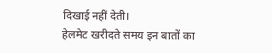दिखाई नहीं देती।
हेलमेट खरीदते समय इन बातों का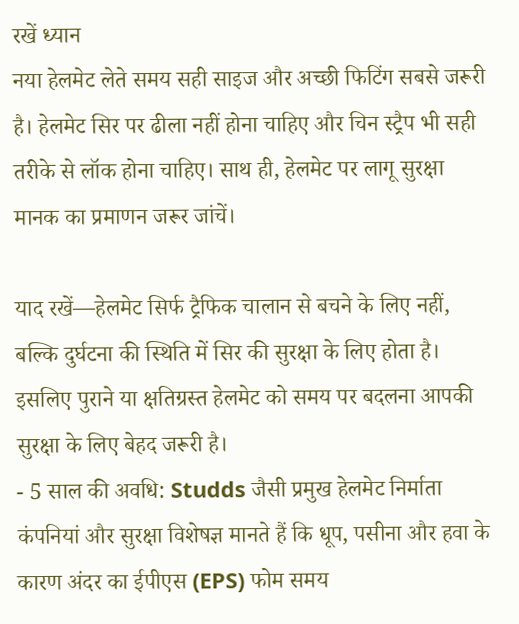रखें ध्यान
नया हेलमेट लेते समय सही साइज और अच्छी फिटिंग सबसे जरूरी है। हेलमेट सिर पर ढीला नहीं होना चाहिए और चिन स्ट्रैप भी सही तरीके से लॉक होना चाहिए। साथ ही, हेलमेट पर लागू सुरक्षा मानक का प्रमाणन जरूर जांचें।

याद रखें—हेलमेट सिर्फ ट्रैफिक चालान से बचने के लिए नहीं, बल्कि दुर्घटना की स्थिति में सिर की सुरक्षा के लिए होता है। इसलिए पुराने या क्षतिग्रस्त हेलमेट को समय पर बदलना आपकी सुरक्षा के लिए बेहद जरूरी है।
- 5 साल की अवधि: Studds जैसी प्रमुख हेलमेट निर्माता कंपनियां और सुरक्षा विशेषज्ञ मानते हैं कि धूप, पसीना और हवा के कारण अंदर का ईपीएस (EPS) फोम समय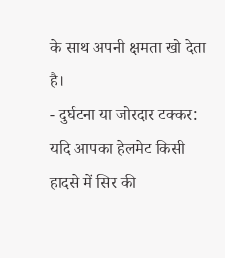के साथ अपनी क्षमता खो देता है।
- दुर्घटना या जोरदार टक्कर: यदि आपका हेलमेट किसी हादसे में सिर की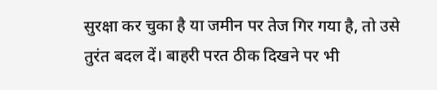सुरक्षा कर चुका है या जमीन पर तेज गिर गया है, तो उसे तुरंत बदल दें। बाहरी परत ठीक दिखने पर भी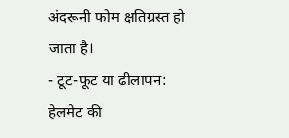अंदरूनी फोम क्षतिग्रस्त हो जाता है।
- टूट-फूट या ढीलापन: हेलमेट की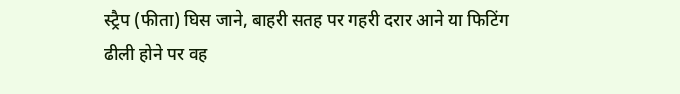स्ट्रैप (फीता) घिस जाने, बाहरी सतह पर गहरी दरार आने या फिटिंग ढीली होने पर वह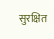सुरक्षित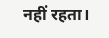नहीं रहता।